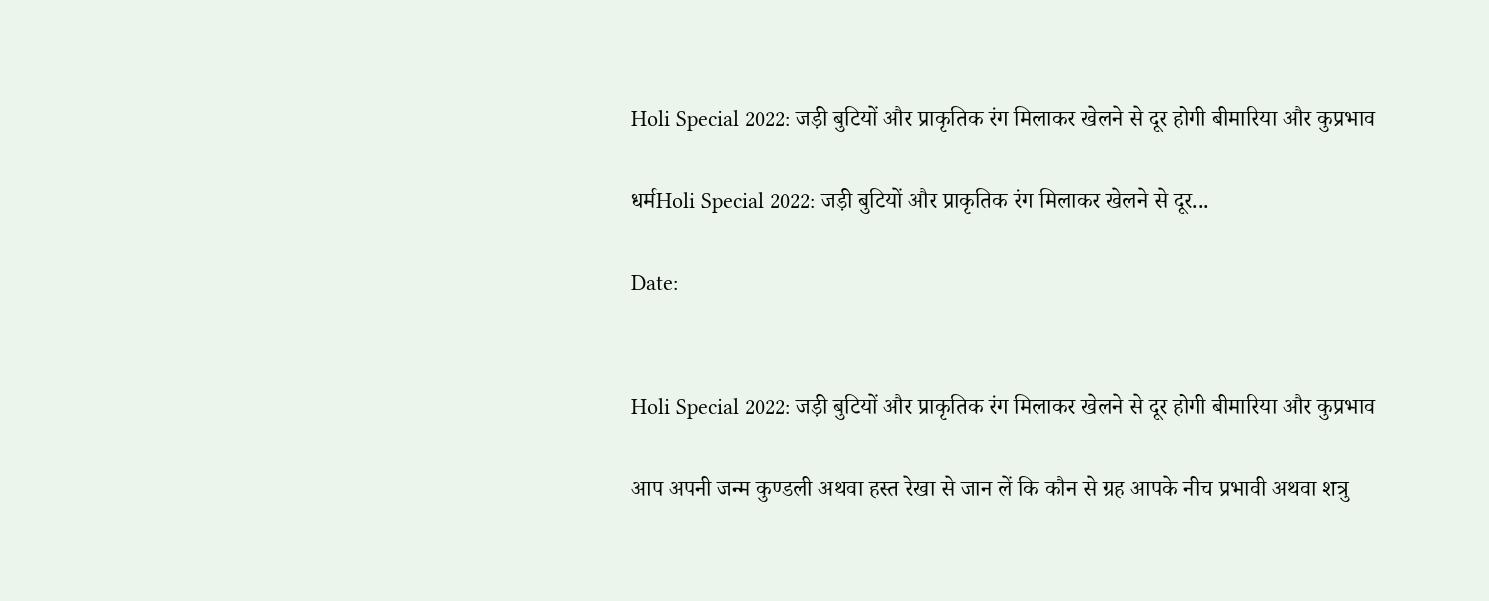Holi Special 2022: जड़ी बुटियों और प्राकृतिक रंग मिलाकर खेलने से दूर होगी बीमारिया और कुप्रभाव

धर्मHoli Special 2022: जड़ी बुटियों और प्राकृतिक रंग मिलाकर खेलने से दूर...

Date:


Holi Special 2022: जड़ी बुटियों और प्राकृतिक रंग मिलाकर खेलने से दूर होगी बीमारिया और कुप्रभाव

आप अपनी जन्म कुण्डली अथवा हस्त रेखा से जान लें कि कौन से ग्रह आपके नीच प्रभावी अथवा शत्रु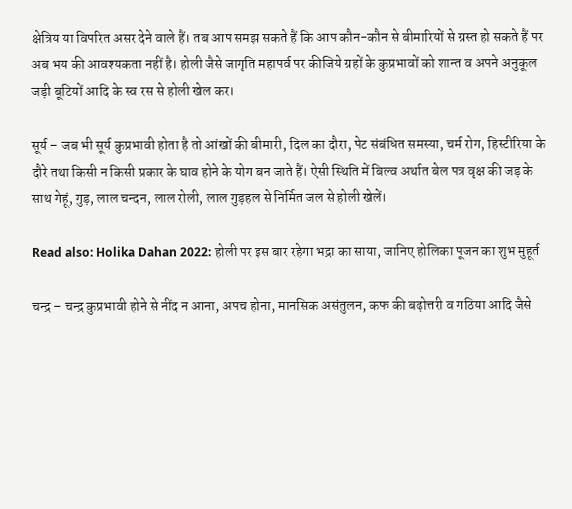क्षेत्रिय या विपरित असर देने वाले हैं। तब आप समझ सकते हैं कि आप कौन-कौन से बीमारियों से ग्रस्त हो सकते हैं पर अब भय की आवश्यकता नहीं है। होली जैसे जागृति महापर्व पर कीजिये ग्रहों के कुप्रभावों को शान्त व अपने अनुकूल जड़ी बूटियों आदि के स्व रस से होली खेल कर।

सूर्य – जब भी सूर्य कुप्रभावी होता है तो आंखों की बीमारी, दिल का दौरा, पेट संबंधित समस्या, चर्म रोग, हिस्टीरिया के दौरे तथा किसी न किसी प्रकार के घाव होने के योग बन जाते हैं। ऐसी स्थिति में बिल्व अर्थात बेल पत्र वृक्ष की जड़ के साथ गेहूं, गुड़, लाल चन्दन, लाल रोली, लाल गुड़हल से निर्मित जल से होली खेलें।

Read also: Holika Dahan 2022: होली पर इस बार रहेगा भद्रा का साया, जानिए होलिका पूजन का शुभ मुहूर्त

चन्द्र – चन्द्र कुप्रभावी होने से नींद न आना, अपच होना, मानसिक असंतुलन, कफ की बढ़ोत्तरी व गठिया आदि जैसे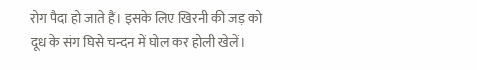रोग पैदा हो जाते हैं। इसके लिए खिरनी की जड़ को दूध के संग घिसे चन्दन में घोल कर होली खेलें।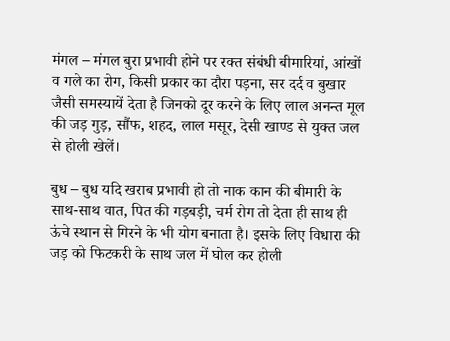मंगल – मंगल बुरा प्रभावी होने पर रक्त संबंधी बीमारियां, आंखों व गले का रोग, किसी प्रकार का दौरा पड़ना, सर दर्द व बुखार जैसी समस्यायें देता है जिनको दूर करने के लिए लाल अनन्त मूल की जड़ गुड़, सौंफ, शहद, लाल मसूर, देसी खाण्ड से युक्त जल से होली खेलें।

बुध – बुध यदि खराब प्रभावी हो तो नाक कान की बीमारी के साथ-साथ वात, पित की गड़बड़ी, चर्म रोग तो देता ही साथ ही ऊंचे स्थान से गिरने के भी योग बनाता है। इसके लिए विधारा की जड़ को फिटकरी के साथ जल में घोल कर होली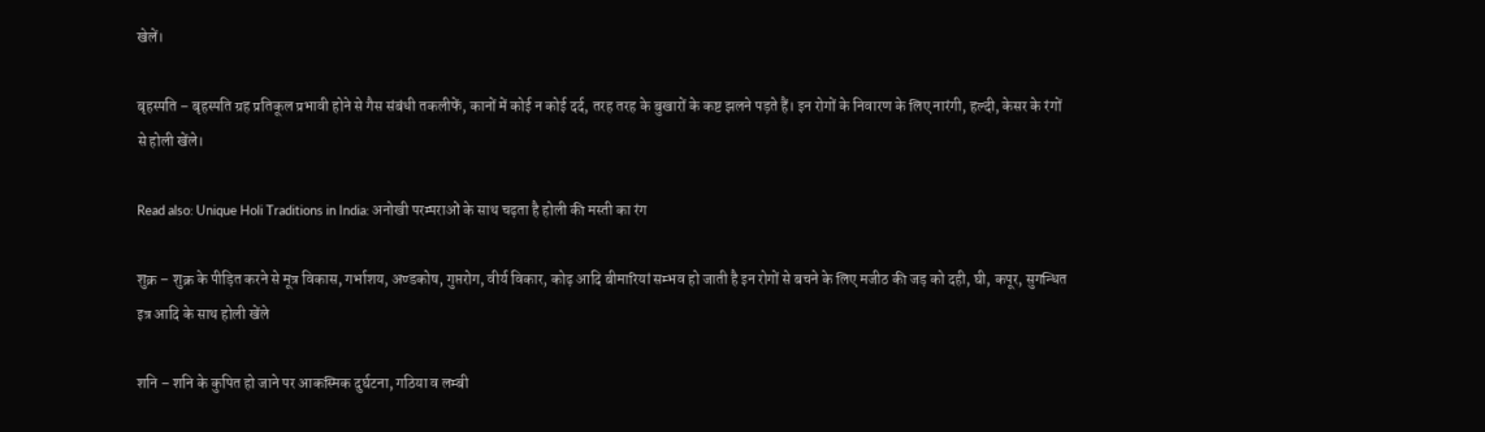खेलें।

बृहस्पति – बृहस्पति ग्रह प्रतिकूल प्रभावी होने से गैस संबंधी तकलीफें, कानों में कोई न कोई दर्द, तरह तरह के बुखारों के कष्ट झलने पड़ते हैं। इन रोगों के निवारण के लिए नारंगी, हल्दी, केसर के रंगों से होली खेंले।

Read also: Unique Holi Traditions in India: अनोखी परम्पराओं के साथ चढ़ता है होली की मस्ती का रंग

शुक्र – शुक्र के पीड़ित करने से मूत्र विकास, गर्भाशय, अण्डकोष, गुप्तरोग, वीर्य विकार, कोढ़ आदि बीमारियां सम्भव हो जाती है इन रोगों से बचने के लिए मजीठ की जड़ को दही, घी, कपूर, सुगन्धित इत्र आदि के साथ होली खेंले

शनि – शनि के कुपित हो जाने पर आकस्मिक दुर्घटना, गठिया व लम्बी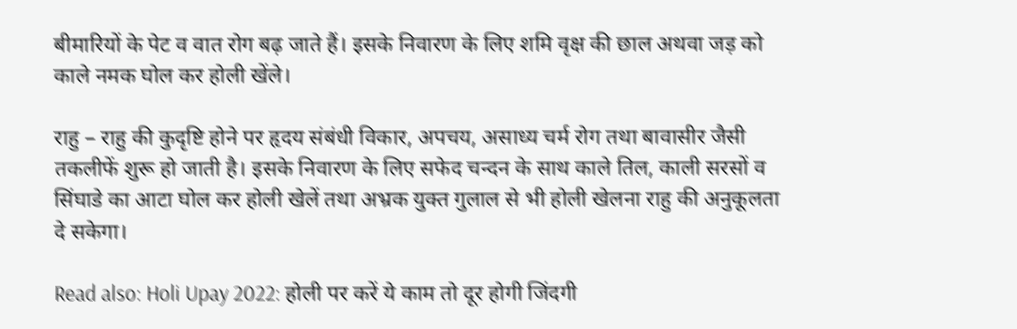बीमारियों के पेट व वात रोग बढ़ जाते हैं। इसके निवारण के लिए शमि वृक्ष की छाल अथवा जड़ को काले नमक घोल कर होली खेंले।

राहु – राहु की कुदृष्टि होने पर हृदय संबंधी विकार, अपचय, असाध्य चर्म रोग तथा बावासीर जैसी तकलीफें शुरू हो जाती है। इसके निवारण के लिए सफेद चन्दन के साथ काले तिल, काली सरसों व सिंघाडे का आटा घोल कर होली खेलें तथा अभ्रक युक्त गुलाल से भी होली खेलना राहु की अनुकूलता दे सकेगा।

Read also: Holi Upay 2022: होली पर करें ये काम तो दूर होगी जिंदगी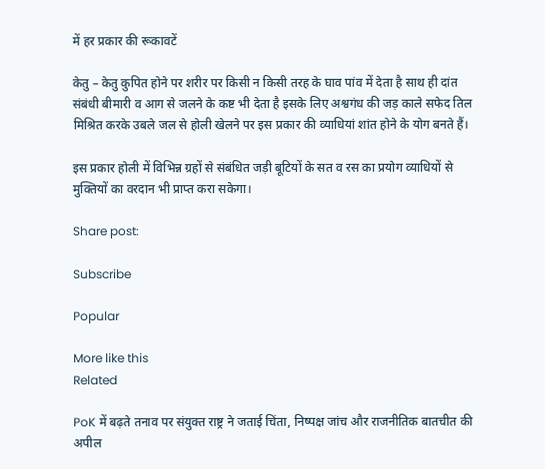में हर प्रकार की रूकावटें

केतु – केतु कुपित होने पर शरीर पर किसी न किसी तरह के घाव पांव में देता है साथ ही दांत संबंधी बीमारी व आग से जलने के कष्ट भी देता है इसके लिए अश्वगंध की जड़ काले सफेद तिल मिश्रित करके उबले जल से होली खेलने पर इस प्रकार की व्याधियां शांत होने के योग बनते हैं।

इस प्रकार होली में विभिन्न ग्रहों से संबंधित जड़ी बूटियों के सत व रस का प्रयोग व्याधियों से मुक्तियों का वरदान भी प्राप्त करा सकेगा।

Share post:

Subscribe

Popular

More like this
Related

PoK में बढ़ते तनाव पर संयुक्त राष्ट्र ने जताई चिंता, निष्पक्ष जांच और राजनीतिक बातचीत की अपील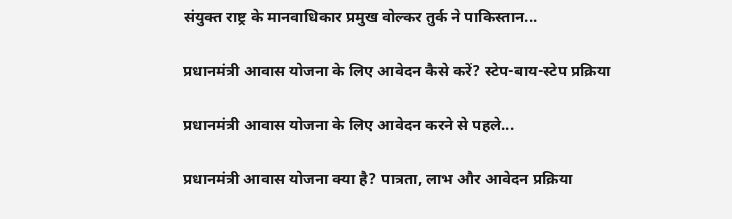संयुक्त राष्ट्र के मानवाधिकार प्रमुख वोल्कर तुर्क ने पाकिस्तान...

प्रधानमंत्री आवास योजना के लिए आवेदन कैसे करें? स्टेप-बाय-स्टेप प्रक्रिया

प्रधानमंत्री आवास योजना के लिए आवेदन करने से पहले...

प्रधानमंत्री आवास योजना क्या है? पात्रता, लाभ और आवेदन प्रक्रिया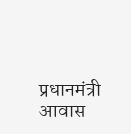प्रधानमंत्री आवास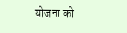योजना को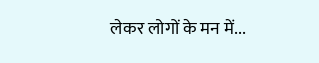लेकर लोगों के मन में...